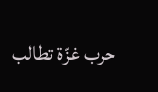حرب غزّة تطالب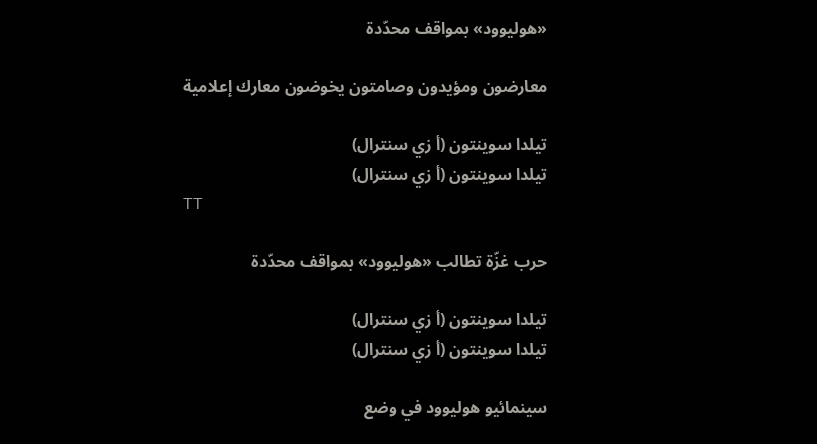«هوليوود» بمواقف محدّدة

معارضون ومؤيدون وصامتون يخوضون معارك إعلامية

تيلدا سوينتون (أ زي سنترال)
تيلدا سوينتون (أ زي سنترال)
TT

حرب غزّة تطالب «هوليوود» بمواقف محدّدة

تيلدا سوينتون (أ زي سنترال)
تيلدا سوينتون (أ زي سنترال)

سينمائيو هوليوود في وضع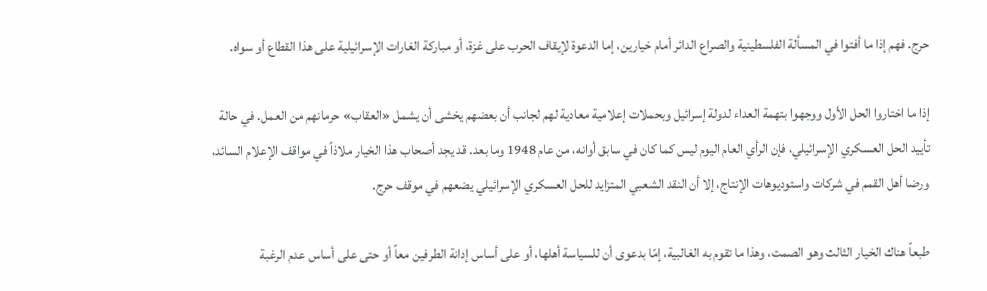حرج. فهم إذا ما أفتوا في المسألة الفلسطينية والصراع الدائر أمام خيارين، إما الدعوة لإيقاف الحرب على غزة، أو مباركة الغارات الإسرائيلية على هذا القطاع أو سواه.

إذا ما اختاروا الحل الأول ووجهوا بتهمة العداء لدولة إسرائيل وبحملات إعلامية معادية لهم لجانب أن بعضهم يخشى أن يشمل «العقاب» حرمانهم من العمل. في حالة تأييد الحل العسكري الإسرائيلي، فإن الرأي العام اليوم ليس كما كان في سابق أوانه، من عام 1948 وما بعد. قد يجد أصحاب هذا الخيار ملاذاً في مواقف الإعلام السائد، ورضا أهل القمم في شركات واستوديوهات الإنتاج، إلا أن النقد الشعبي المتزايد للحل العسكري الإسرائيلي يضعهم في موقف حرج.

طبعاً هناك الخيار الثالث وهو الصمت، وهذا ما تقوم به الغالبية، إمّا بدعوى أن للسياسة أهلها، أو على أساس إدانة الطرفين معاً أو حتى على أساس عدم الرغبة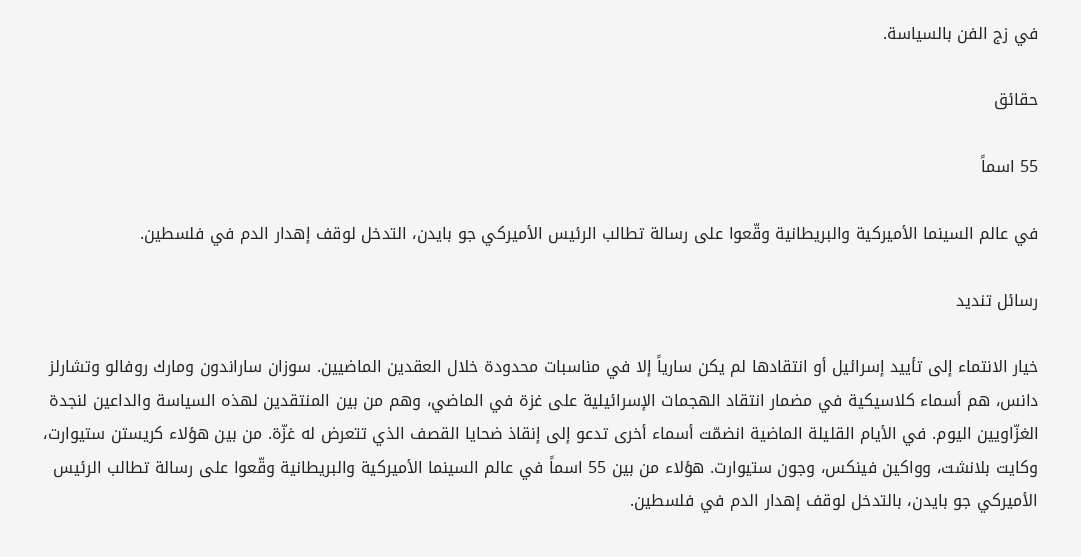في زج الفن بالسياسة.

حقائق

55 اسماً

في عالم السينما الأميركية والبريطانية وقّعوا على رسالة تطالب الرئيس الأميركي جو بايدن، التدخل لوقف إهدار الدم في فلسطين.

رسائل تنديد

خيار الانتماء إلى تأييد إسرائيل أو انتقادها لم يكن سارياً إلا في مناسبات محدودة خلال العقدين الماضيين. سوزان ساراندون ومارك روفالو وتشارلز دانس، هم أسماء كلاسيكية في مضمار انتقاد الهجمات الإسرائيلية على غزة في الماضي، وهم من بين المنتقدين لهذه السياسة والداعين لنجدة الغزّاويين اليوم. في الأيام القليلة الماضية انضمّت أسماء أخرى تدعو إلى إنقاذ ضحايا القصف الذي تتعرض له غزّة. من بين هؤلاء كريستن ستيوارت، وكايت بلانشت، وواكين فينكس، وجون ستيوارت. هؤلاء من بين 55 اسماً في عالم السينما الأميركية والبريطانية وقّعوا على رسالة تطالب الرئيس الأميركي جو بايدن، بالتدخل لوقف إهدار الدم في فلسطين.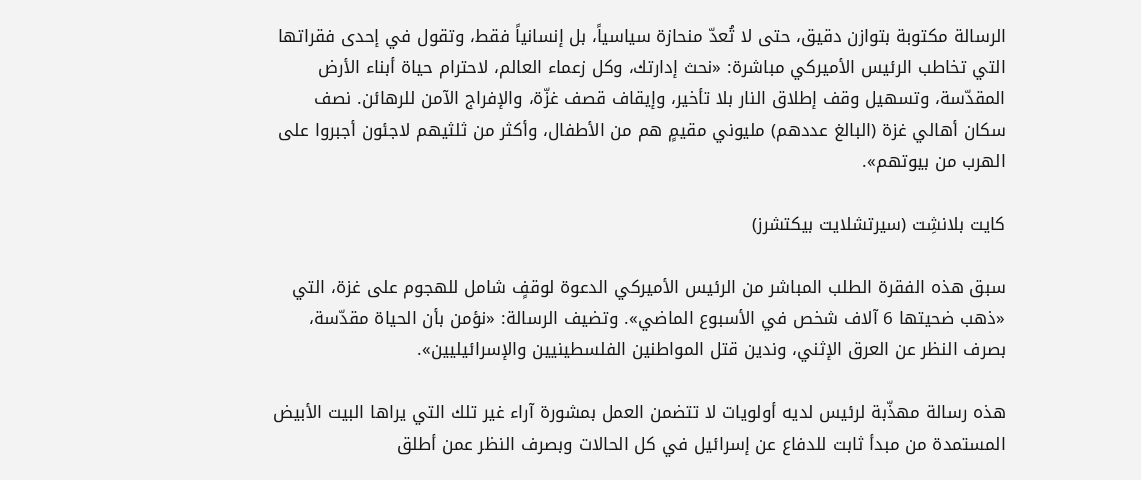الرسالة مكتوبة بتوازن دقيق، حتى لا تُعدّ منحازة سياسياً، بل إنسانياً فقط، وتقول في إحدى فقراتها التي تخاطب الرئيس الأميركي مباشرة: «نحث إدارتك، وكل زعماء العالم، لاحترام حياة أبناء الأرض المقدّسة، وتسهيل وقف إطلاق النار بلا تأخير، وإيقاف قصف غزّة، والإفراج الآمن للرهائن. نصف سكان أهالي غزة (البالغ عددهم) مليوني مقيمٍ هم من الأطفال، وأكثر من ثلثيهم لاجئون أجبروا على الهرب من بيوتهم».

كايت بلانشِت (سيرتشلايت بيكتشرز)

سبق هذه الفقرة الطلب المباشر من الرئيس الأميركي الدعوة لوقفٍ شامل للهجوم على غزة، التي «ذهب ضحيتها 6 آلاف شخص في الأسبوع الماضي». وتضيف الرسالة: «نؤمن بأن الحياة مقدّسة، بصرف النظر عن العرق الإثني، وندين قتل المواطنين الفلسطينيين والإسرائيليين».

هذه رسالة مهذّبة لرئيس لديه أولويات لا تتضمن العمل بمشورة آراء غير تلك التي يراها البيت الأبيض المستمدة من مبدأ ثابت للدفاع عن إسرائيل في كل الحالات وبصرف النظر عمن أطلق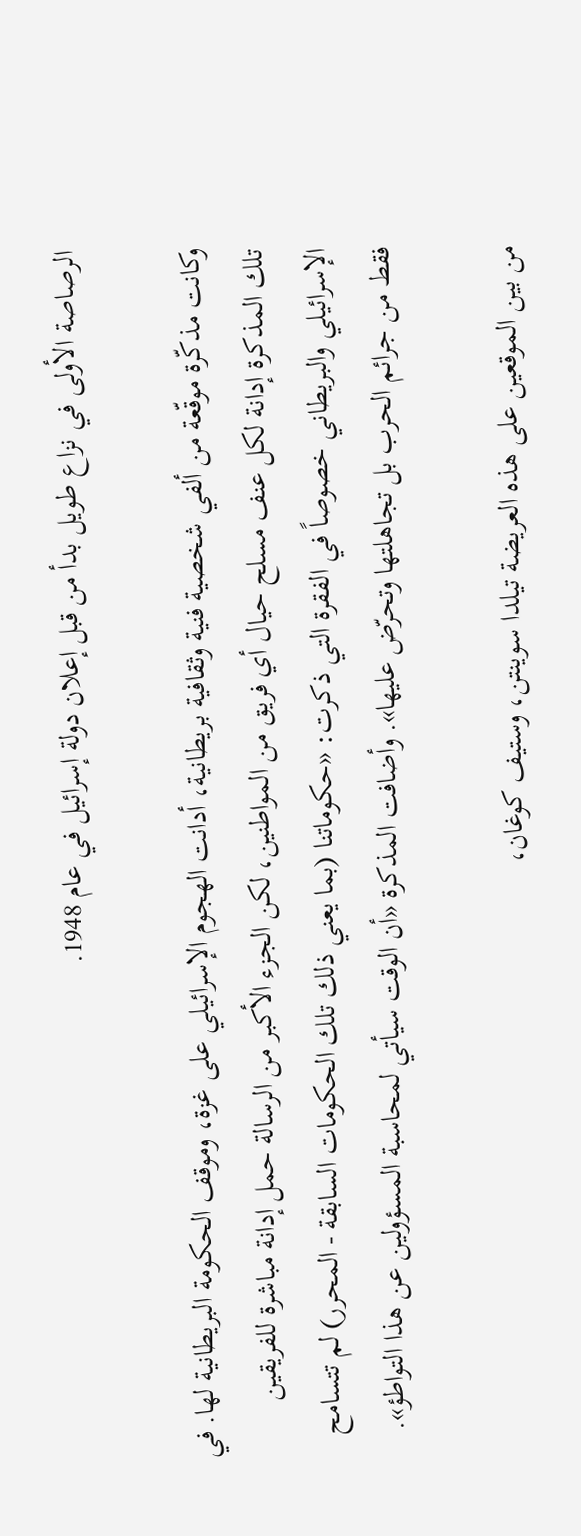الرصاصة الأولى في نزاع طويل بدأ من قبل إعلان دولة إسرائيل في عام 1948.

وكانت مذكّرة موقّعة من ألفي شخصية فنية وثقافية بريطانية، أدانت الهجوم الإسرائيلي على غزة، وموقف الحكومة البريطانية لها. في تلك المذكرة إدانة لكل عنف مسلح حيال أي فريق من المواطنين، لكن الجزء الأكبر من الرسالة حمل إدانة مباشرة للفريقين الإسرائيلي والبريطاني خصوصاً في الفقرة التي ذكرت: «حكوماتنا (بما يعني ذلك تلك الحكومات السابقة - المحرر) لم تتسامح  فقط من جرائم الحرب بل تجاهلتها وتحرّض عليها». وأضافت المذكرة «أن الوقت سيأتي لمحاسبة المسؤولين عن هذا التواطؤ».

من بين الموقعين على هذه العريضة تيلدا سوينتن، وستيف كوغان،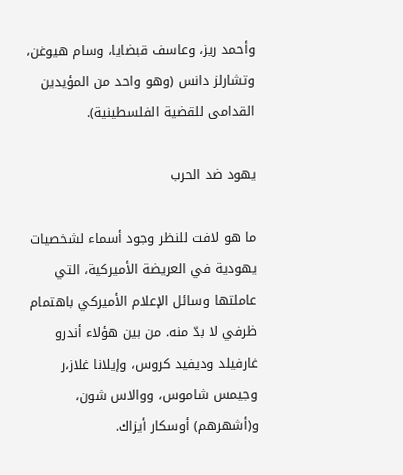وأحمد ريز، وعاسف قبضايا، وسام هيوغن، وتشارلز دانس (وهو واحد من المؤيدين القدامى للقضية الفلسطينية).

يهود ضد الحرب

ما هو لافت للنظر وجود أسماء لشخصيات يهودية في العريضة الأميركية، التي عاملتها وسائل الإعلام الأميركي باهتمام ظرفي لا بدّ منه. من بين هؤلاء أندرو غارفيلد وديفيد كروس، وإيلانا غلاز،ر وجيمس شاموس، ووالاس شون، و(أشهرهم) أوسكار أيزاك.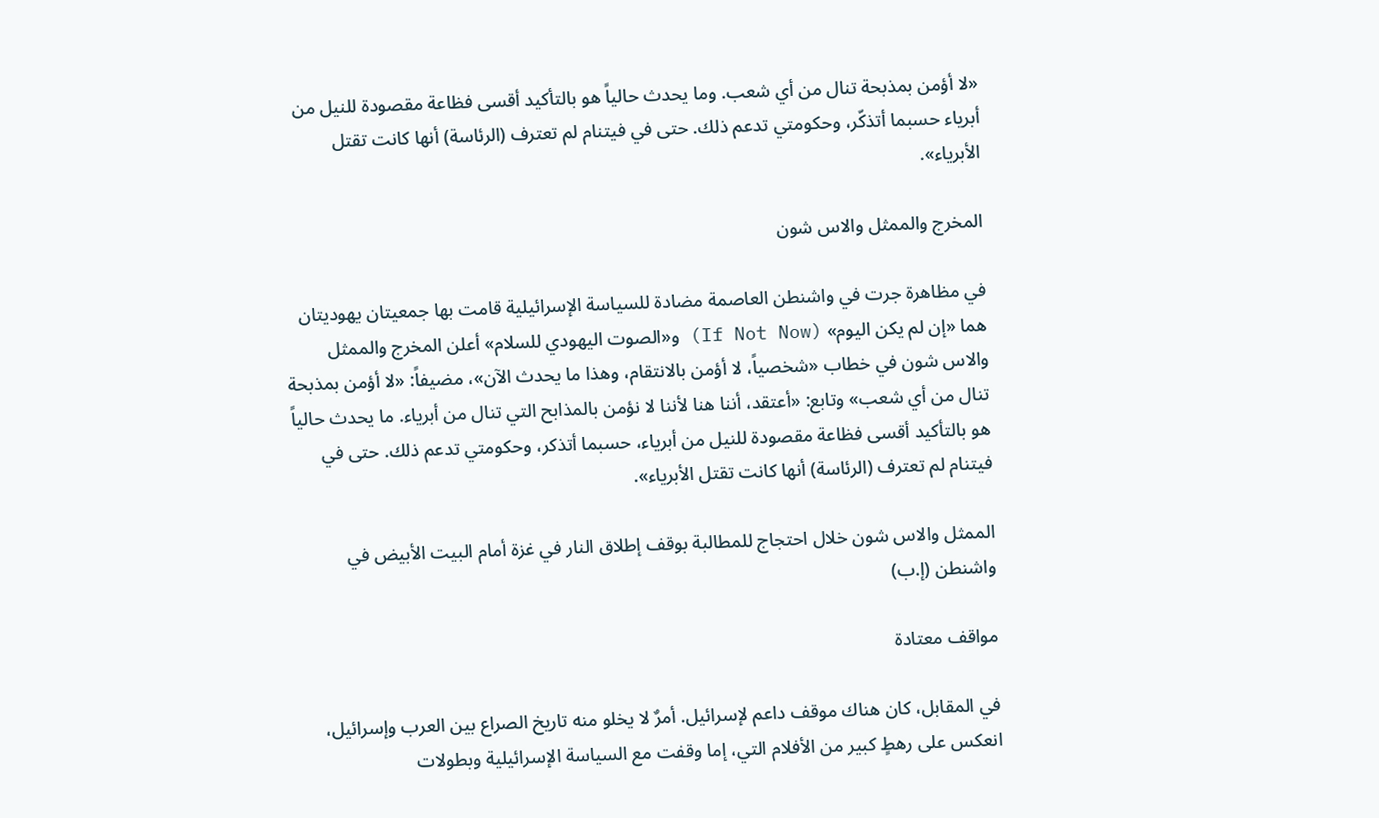«لا أؤمن بمذبحة تنال من أي شعب. وما يحدث حالياً هو بالتأكيد أقسى فظاعة مقصودة للنيل من أبرياء حسبما أتذكّر، وحكومتي تدعم ذلك. حتى في فيتنام لم تعترف (الرئاسة) أنها كانت تقتل الأبرياء».

المخرج والممثل والاس شون

في مظاهرة جرت في واشنطن العاصمة مضادة للسياسة الإسرائيلية قامت بها جمعيتان يهوديتان هما «إن لم يكن اليوم» (If Not Now) و«الصوت اليهودي للسلام» أعلن المخرج والممثل والاس شون في خطاب «شخصياً، لا أؤمن بالانتقام، وهذا ما يحدث الآن»، مضيفاً: «لا أؤمن بمذبحة تنال من أي شعب» وتابع: «أعتقد، أننا هنا لأننا لا نؤمن بالمذابح التي تنال من أبرياء. ما يحدث حالياً هو بالتأكيد أقسى فظاعة مقصودة للنيل من أبرياء، حسبما أتذكر، وحكومتي تدعم ذلك. حتى في فيتنام لم تعترف (الرئاسة) أنها كانت تقتل الأبرياء».

الممثل والاس شون خلال احتجاج للمطالبة بوقف إطلاق النار في غزة أمام البيت الأبيض في واشنطن (إ.ب)

مواقف معتادة

في المقابل، كان هناك موقف داعم لإسرائيل. أمرٌ لا يخلو منه تاريخ الصراع بين العرب وإسرائيل، انعكس على رهطٍ كبير من الأفلام التي، إما وقفت مع السياسة الإسرائيلية وبطولات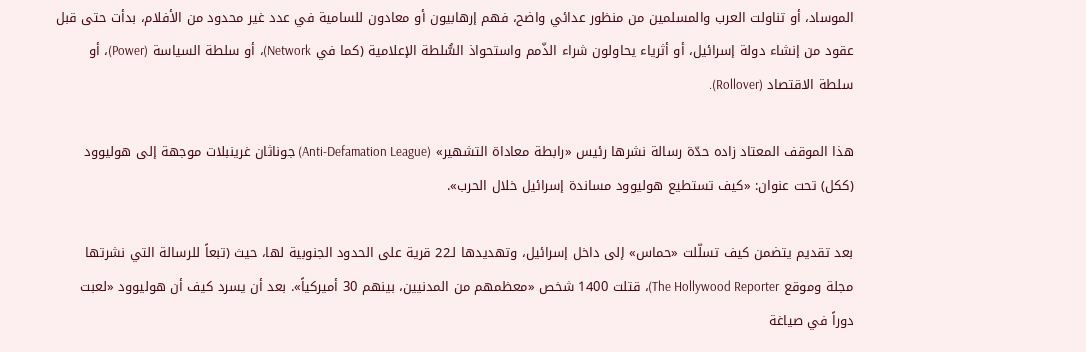الموساد، أو تناولت العرب والمسلمين من منظور عدائي واضح، فهم إرهابيون أو معادون للسامية في عدد غير محدود من الأفلام، بدأت حتى قبل عقود من إنشاء دولة إسرائيل، أو أثرياء يحاولون شراء الذّمم واستحواذ السُّلطة الإعلامية (كما في Network)، أو سلطة السياسة (Power)، أو سلطة الاقتصاد (Rollover).

هذا الموقف المعتاد زاده حدّة رسالة نشرها رئيس «رابطة معاداة التشهير» (Anti-Defamation League) جوناثان غرينبلات موجهة إلى هوليوود (ككل) تحت عنوان: «كيف تستطيع هوليوود مساندة إسرائيل خلال الحرب».

بعد تقديم يتضمن كيف تسلّلت «حماس» إلى داخل إسرائيل، وتهديدها لـ22 قرية على الحدود الجنوبية لها، حيث (تبعاً للرسالة التي نشرتها مجلة وموقع The Hollywood Reporter)، قتلت 1400 شخص «معظمهم من المدنيين، بينهم 30 أميركياً». بعد أن يسرد كيف أن هوليوود «لعبت دوراً في صياغة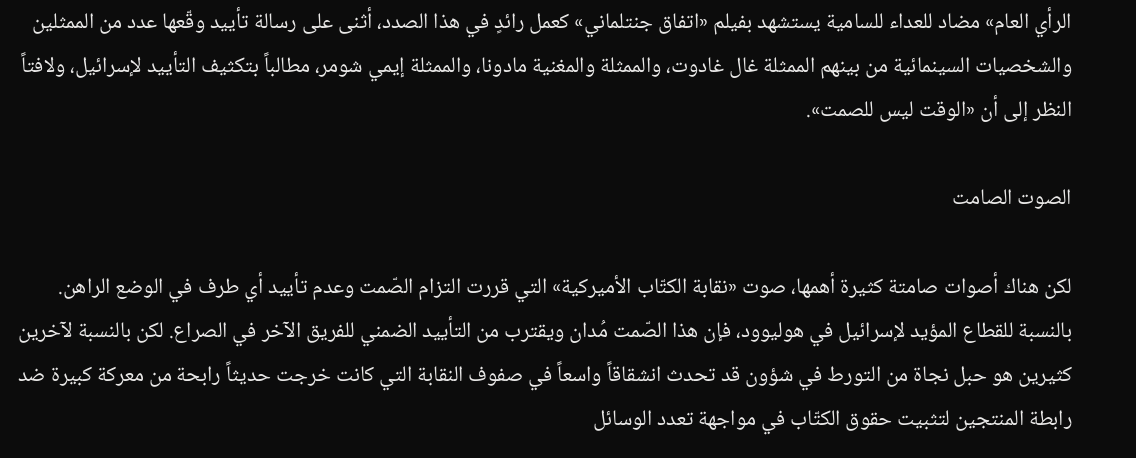الرأي العام» مضاد للعداء للسامية يستشهد بفيلم «اتفاق جنتلماني» كعمل رائدٍ في هذا الصدد، أثنى على رسالة تأييد وقّعها عدد من الممثلين والشخصيات السينمائية من بينهم الممثلة غال غادوت، والممثلة والمغنية مادونا، والممثلة إيمي شومر، مطالباً بتكثيف التأييد لإسرائيل، ولافتاً النظر إلى أن «الوقت ليس للصمت».

الصوت الصامت

لكن هناك أصوات صامتة كثيرة أهمها، صوت «نقابة الكتّاب الأميركية» التي قررت التزام الصّمت وعدم تأييد أي طرف في الوضع الراهن. بالنسبة للقطاع المؤيد لإسرائيل في هوليوود، فإن هذا الصّمت مُدان ويقترب من التأييد الضمني للفريق الآخر في الصراع. لكن بالنسبة لآخرين كثيرين هو حبل نجاة من التورط في شؤون قد تحدث انشقاقاً واسعاً في صفوف النقابة التي كانت خرجت حديثاً رابحة من معركة كبيرة ضد رابطة المنتجين لتثبيت حقوق الكتّاب في مواجهة تعدد الوسائل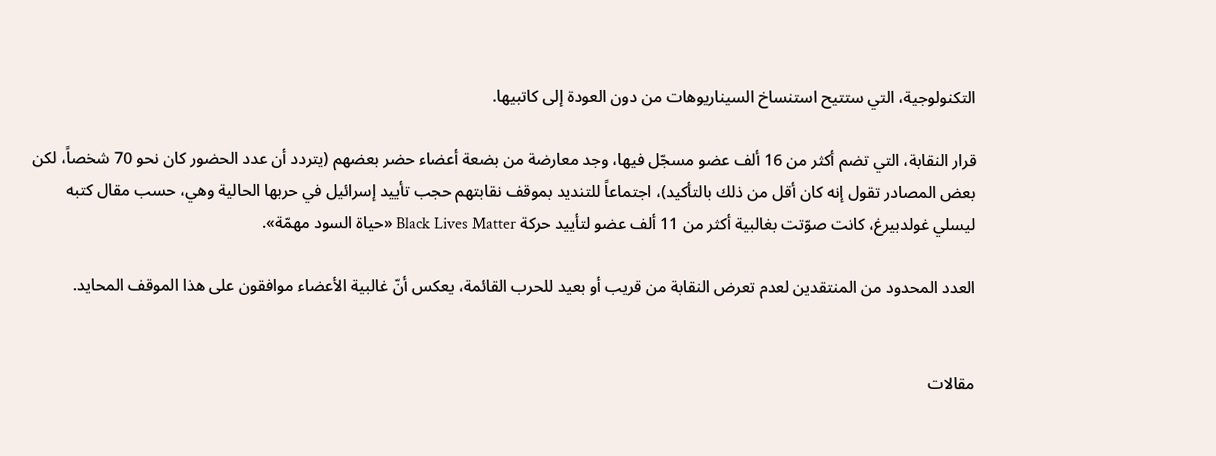التكنولوجية، التي ستتيح استنساخ السيناريوهات من دون العودة إلى كاتبيها.

قرار النقابة، التي تضم أكثر من 16 ألف عضو مسجّل فيها، وجد معارضة من بضعة أعضاء حضر بعضهم (يتردد أن عدد الحضور كان نحو 70 شخصاً، لكن بعض المصادر تقول إنه كان أقل من ذلك بالتأكيد)، اجتماعاً للتنديد بموقف نقابتهم حجب تأييد إسرائيل في حربها الحالية وهي، حسب مقال كتبه ليسلي غولدبيرغ، كانت صوّتت بغالبية أكثر من 11 ألف عضو لتأييد حركة Black Lives Matter «حياة السود مهمّة».

العدد المحدود من المنتقدين لعدم تعرض النقابة من قريب أو بعيد للحرب القائمة، يعكس أنّ غالبية الأعضاء موافقون على هذا الموقف المحايد.


مقالات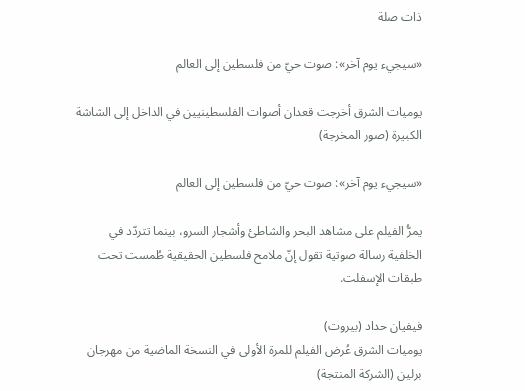ذات صلة

«سيجيء يوم آخر»: صوت حيّ من فلسطين إلى العالم

يوميات الشرق أخرجت قعدان أصوات الفلسطينيين في الداخل إلى الشاشة الكبيرة (صور المخرجة)

«سيجيء يوم آخر»: صوت حيّ من فلسطين إلى العالم

يمرُّ الفيلم على مشاهد البحر والشاطئ وأشجار السرو، بينما تتردّد في الخلفية رسالة صوتية تقول إنّ ملامح فلسطين الحقيقية طُمست تحت طبقات الإسفلت.

فيفيان حداد (بيروت)
يوميات الشرق عُرض الفيلم للمرة الأولى في النسخة الماضية من مهرجان برلين (الشركة المنتجة)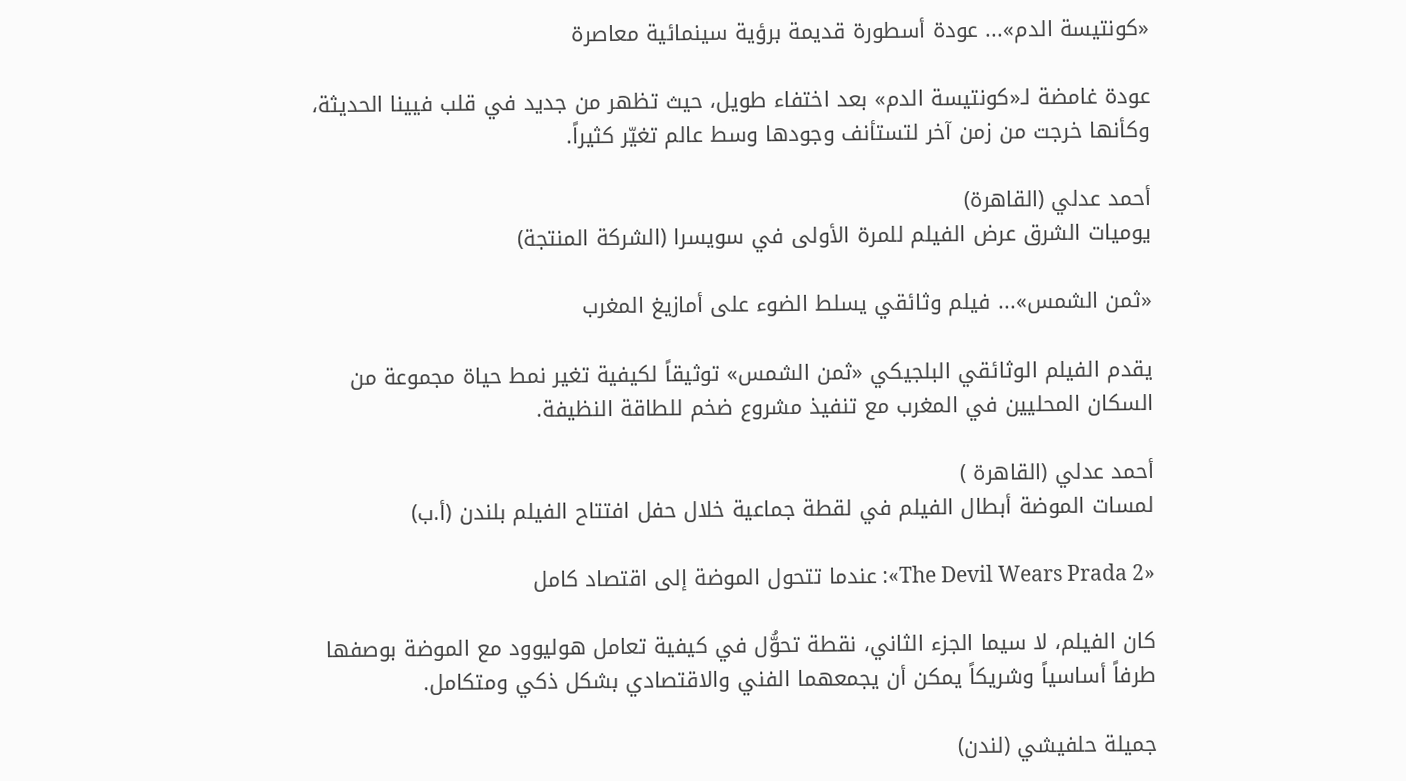«كونتيسة الدم»... عودة أسطورة قديمة برؤية سينمائية معاصرة

عودة غامضة لـ«كونتيسة الدم» بعد اختفاء طويل، حيث تظهر من جديد في قلب فيينا الحديثة، وكأنها خرجت من زمن آخر لتستأنف وجودها وسط عالم تغيّر كثيراً.

أحمد عدلي (القاهرة)
يوميات الشرق عرض الفيلم للمرة الأولى في سويسرا (الشركة المنتجة)

«ثمن الشمس»... فيلم وثائقي يسلط الضوء على أمازيغ المغرب

يقدم الفيلم الوثائقي البلجيكي «ثمن الشمس» توثيقاً لكيفية تغير نمط حياة مجموعة من السكان المحليين في المغرب مع تنفيذ مشروع ضخم للطاقة النظيفة.

أحمد عدلي (القاهرة )
لمسات الموضة أبطال الفيلم في لقطة جماعية خلال حفل افتتاح الفيلم بلندن (أ.ب)

«The Devil Wears Prada 2»: عندما تتحول الموضة إلى اقتصاد كامل

كان الفيلم، لا سيما الجزء الثاني، نقطة تحوُّل في كيفية تعامل هوليوود مع الموضة بوصفها طرفاً أساسياً وشريكاً يمكن أن يجمعهما الفني والاقتصادي بشكل ذكي ومتكامل.

جميلة حلفيشي (لندن)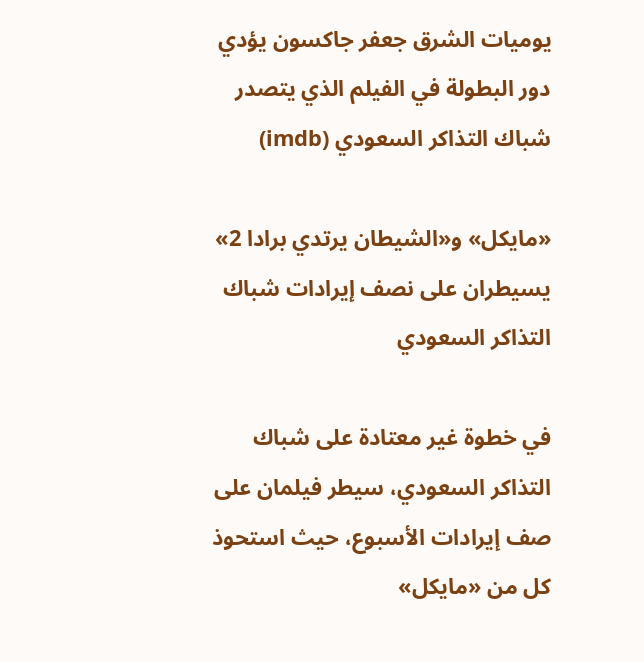يوميات الشرق جعفر جاكسون يؤدي دور البطولة في الفيلم الذي يتصدر شباك التذاكر السعودي (imdb)

«مايكل» و«الشيطان يرتدي برادا 2» يسيطران على نصف إيرادات شباك التذاكر السعودي

في خطوة غير معتادة على شباك التذاكر السعودي، سيطر فيلمان على صف إيرادات الأسبوع، حيث استحوذ كل من «مايكل»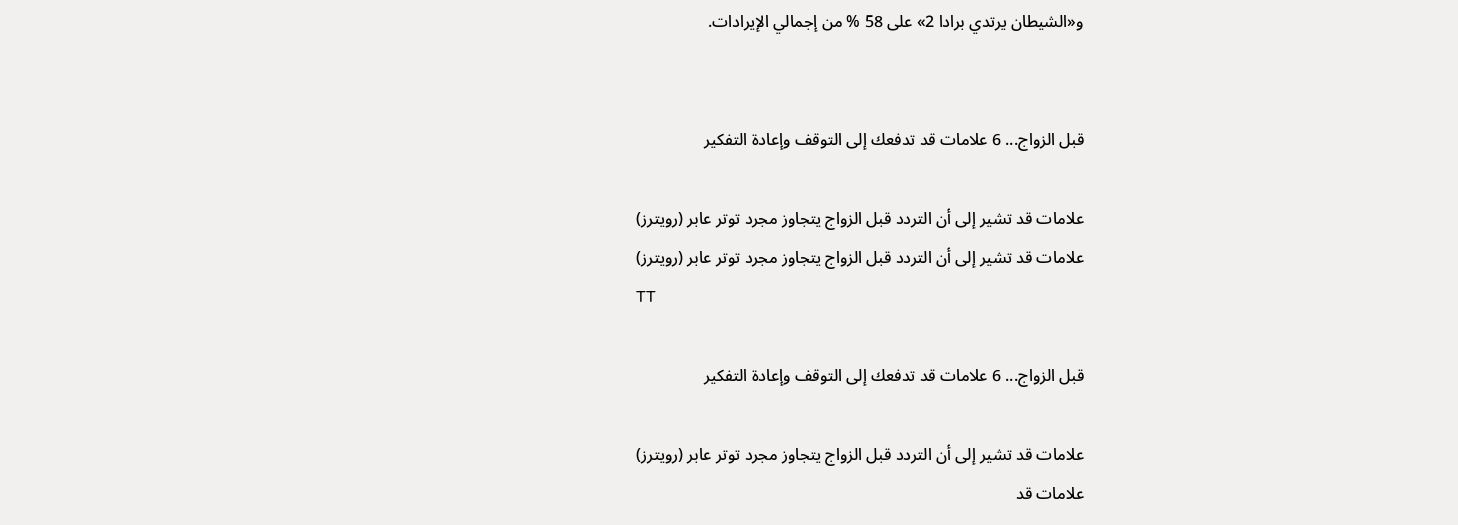و«الشيطان يرتدي برادا 2» على 58 % من إجمالي الإيرادات.


قبل الزواج... 6 علامات قد تدفعك إلى التوقف وإعادة التفكير

علامات قد تشير إلى أن التردد قبل الزواج يتجاوز مجرد توتر عابر (رويترز)
علامات قد تشير إلى أن التردد قبل الزواج يتجاوز مجرد توتر عابر (رويترز)
TT

قبل الزواج... 6 علامات قد تدفعك إلى التوقف وإعادة التفكير

علامات قد تشير إلى أن التردد قبل الزواج يتجاوز مجرد توتر عابر (رويترز)
علامات قد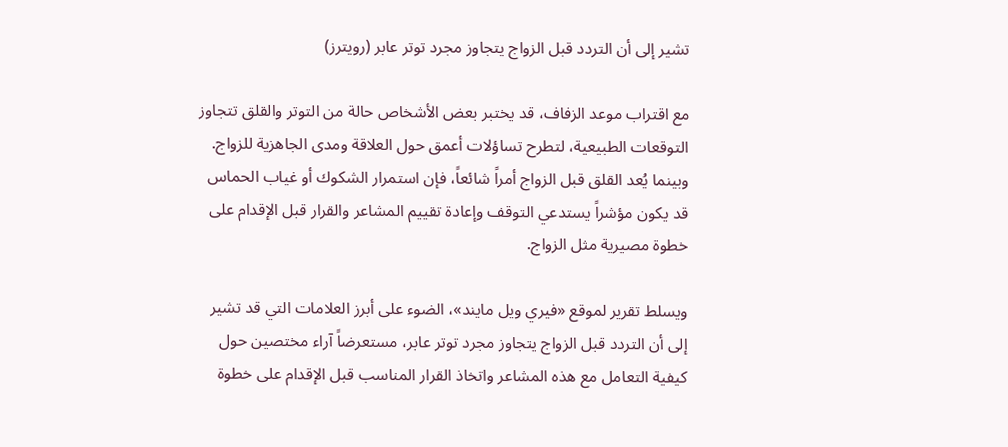تشير إلى أن التردد قبل الزواج يتجاوز مجرد توتر عابر (رويترز)

مع اقتراب موعد الزفاف، قد يختبر بعض الأشخاص حالة من التوتر والقلق تتجاوز التوقعات الطبيعية، لتطرح تساؤلات أعمق حول العلاقة ومدى الجاهزية للزواج. وبينما يُعد القلق قبل الزواج أمراً شائعاً، فإن استمرار الشكوك أو غياب الحماس قد يكون مؤشراً يستدعي التوقف وإعادة تقييم المشاعر والقرار قبل الإقدام على خطوة مصيرية مثل الزواج.

ويسلط تقرير لموقع «فيري ويل مايند»، الضوء على أبرز العلامات التي قد تشير إلى أن التردد قبل الزواج يتجاوز مجرد توتر عابر، مستعرضاً آراء مختصين حول كيفية التعامل مع هذه المشاعر واتخاذ القرار المناسب قبل الإقدام على خطوة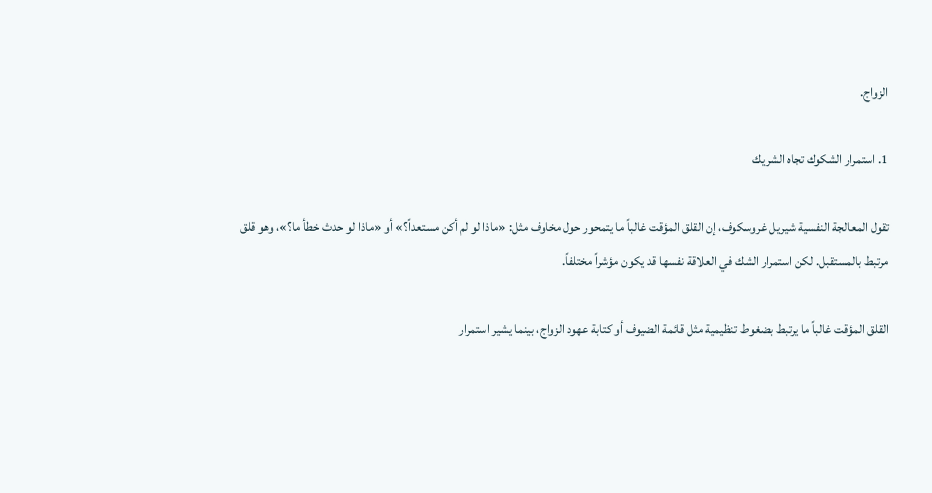الزواج.

1. استمرار الشكوك تجاه الشريك

تقول المعالجة النفسية شيريل غروسكوف، إن القلق المؤقت غالباً ما يتمحور حول مخاوف مثل: «ماذا لو لم أكن مستعداً؟» أو «ماذا لو حدث خطأ ما؟»، وهو قلق مرتبط بالمستقبل. لكن استمرار الشك في العلاقة نفسها قد يكون مؤشراً مختلفاً.

القلق المؤقت غالباً ما يرتبط بضغوط تنظيمية مثل قائمة الضيوف أو كتابة عهود الزواج، بينما يشير استمرار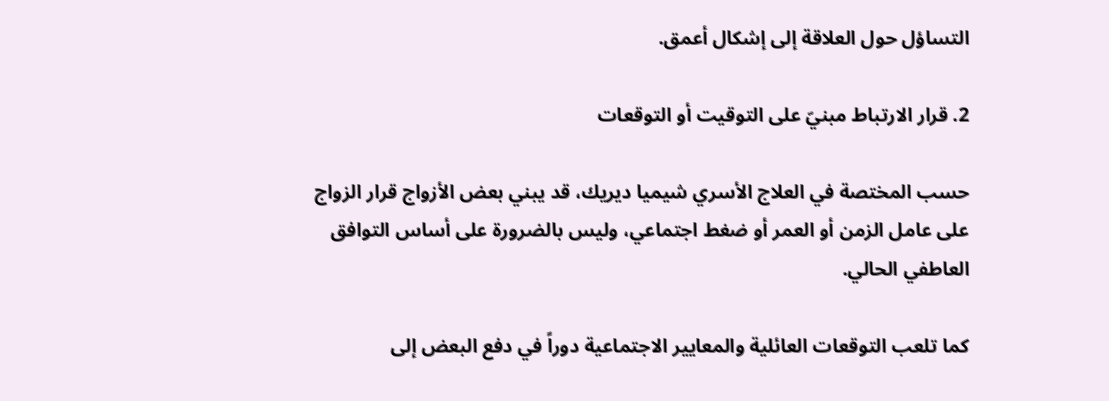التساؤل حول العلاقة إلى إشكال أعمق.

2. قرار الارتباط مبنيّ على التوقيت أو التوقعات

حسب المختصة في العلاج الأسري شيميا ديريك، قد يبني بعض الأزواج قرار الزواج على عامل الزمن أو العمر أو ضغط اجتماعي، وليس بالضرورة على أساس التوافق العاطفي الحالي.

كما تلعب التوقعات العائلية والمعايير الاجتماعية دوراً في دفع البعض إلى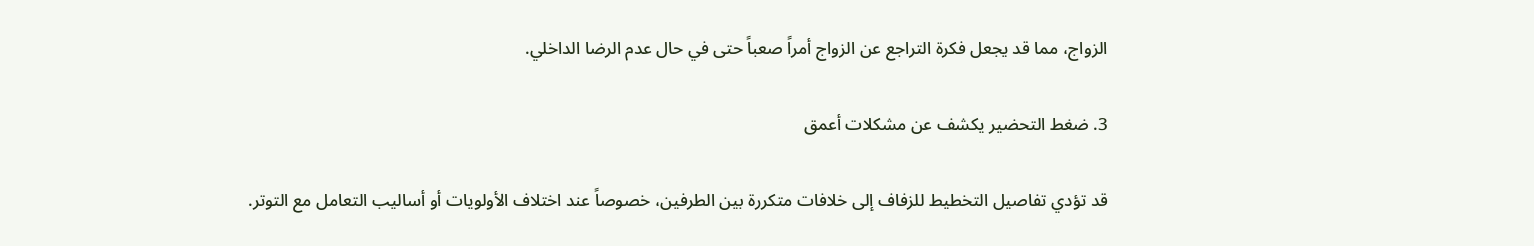الزواج، مما قد يجعل فكرة التراجع عن الزواج أمراً صعباً حتى في حال عدم الرضا الداخلي.

3. ضغط التحضير يكشف عن مشكلات أعمق

قد تؤدي تفاصيل التخطيط للزفاف إلى خلافات متكررة بين الطرفين، خصوصاً عند اختلاف الأولويات أو أساليب التعامل مع التوتر.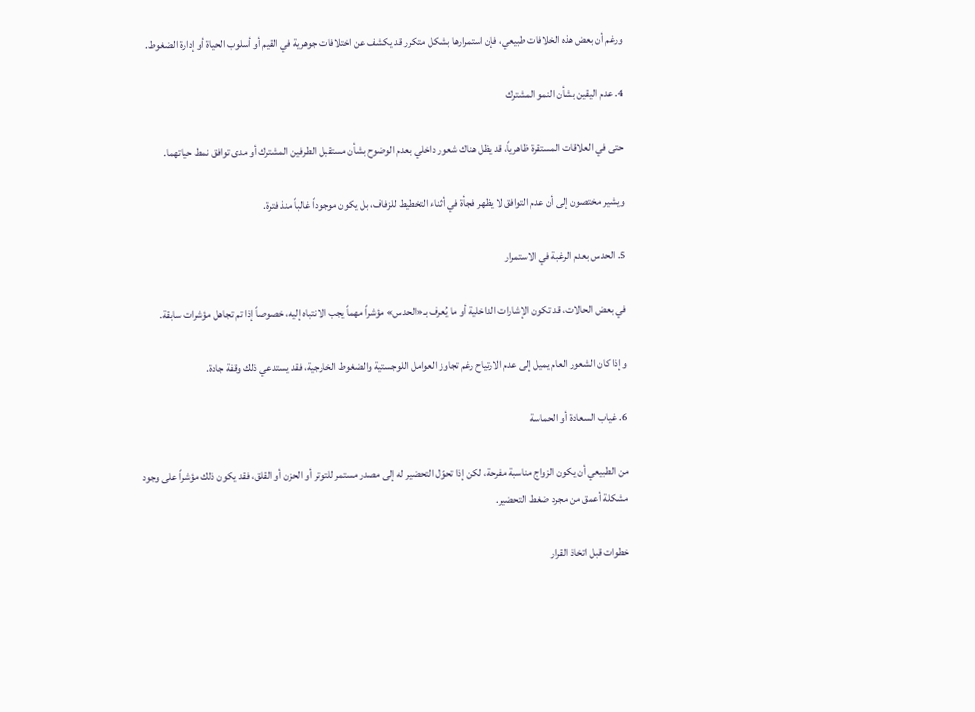ورغم أن بعض هذه الخلافات طبيعي، فإن استمرارها بشكل متكرر قد يكشف عن اختلافات جوهرية في القيم أو أسلوب الحياة أو إدارة الضغوط.

4. عدم اليقين بشأن النمو المشترك

حتى في العلاقات المستقرة ظاهرياً، قد يظل هناك شعور داخلي بعدم الوضوح بشأن مستقبل الطرفين المشترك أو مدى توافق نمط حياتهما.

ويشير مختصون إلى أن عدم التوافق لا يظهر فجأة في أثناء التخطيط للزفاف، بل يكون موجوداً غالباً منذ فترة.

5. الحدس بعدم الرغبة في الاستمرار

في بعض الحالات، قد تكون الإشارات الداخلية أو ما يُعرف بـ«الحدس» مؤشراً مهماً يجب الانتباه إليه، خصوصاً إذا تم تجاهل مؤشرات سابقة.

وإذا كان الشعور العام يميل إلى عدم الارتياح رغم تجاوز العوامل اللوجستية والضغوط الخارجية، فقد يستدعي ذلك وقفة جادة.

6. غياب السعادة أو الحماسة

من الطبيعي أن يكون الزواج مناسبة مفرحة، لكن إذا تحوّل التحضير له إلى مصدر مستمر للتوتر أو الحزن أو القلق، فقد يكون ذلك مؤشراً على وجود مشكلة أعمق من مجرد ضغط التحضير.

خطوات قبل اتخاذ القرار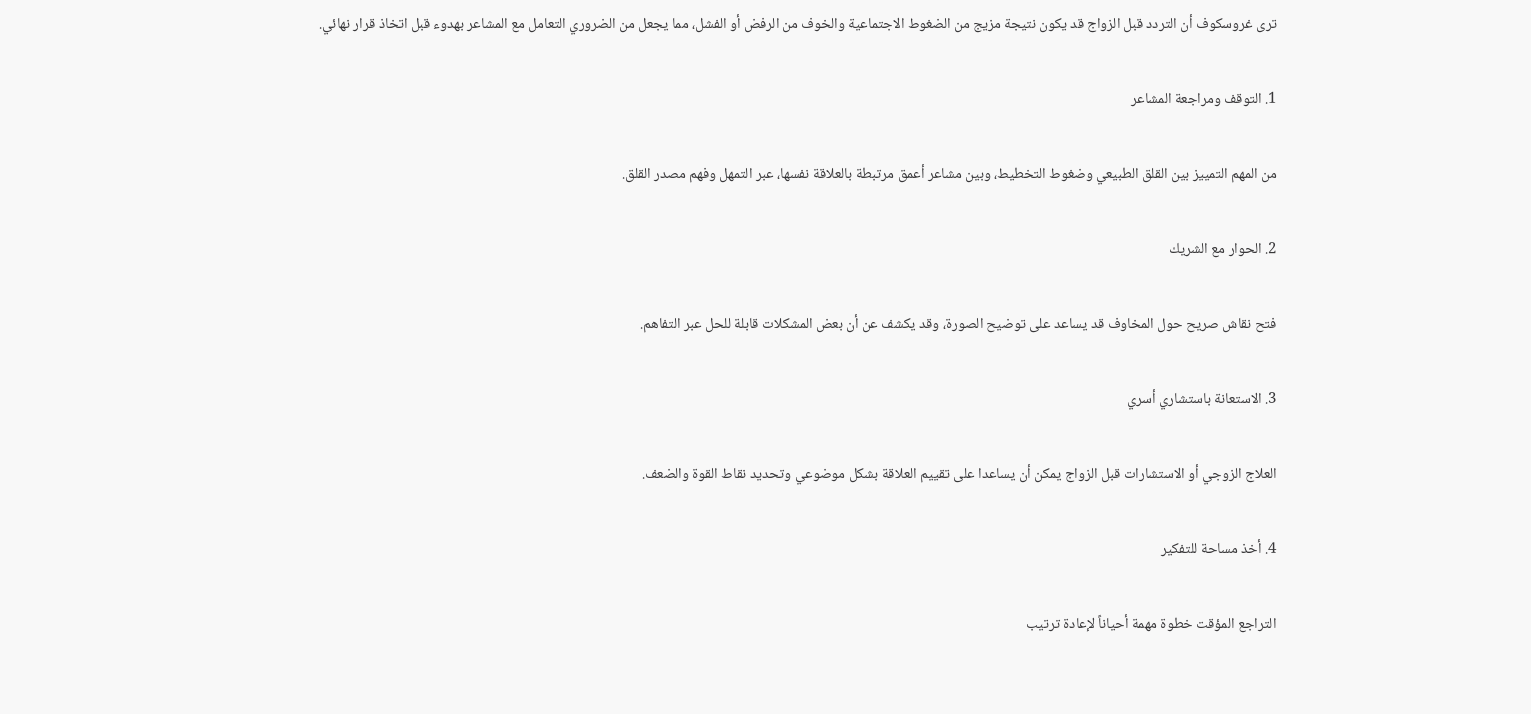ترى غروسكوف أن التردد قبل الزواج قد يكون نتيجة مزيج من الضغوط الاجتماعية والخوف من الرفض أو الفشل، مما يجعل من الضروري التعامل مع المشاعر بهدوء قبل اتخاذ قرار نهائي.

1. التوقف ومراجعة المشاعر

من المهم التمييز بين القلق الطبيعي وضغوط التخطيط، وبين مشاعر أعمق مرتبطة بالعلاقة نفسها، عبر التمهل وفهم مصدر القلق.

2. الحوار مع الشريك

فتح نقاش صريح حول المخاوف قد يساعد على توضيح الصورة، وقد يكشف عن أن بعض المشكلات قابلة للحل عبر التفاهم.

3. الاستعانة باستشاري أسري

العلاج الزوجي أو الاستشارات قبل الزواج يمكن أن يساعدا على تقييم العلاقة بشكل موضوعي وتحديد نقاط القوة والضعف.

4. أخذ مساحة للتفكير

التراجع المؤقت خطوة مهمة أحياناً لإعادة ترتيب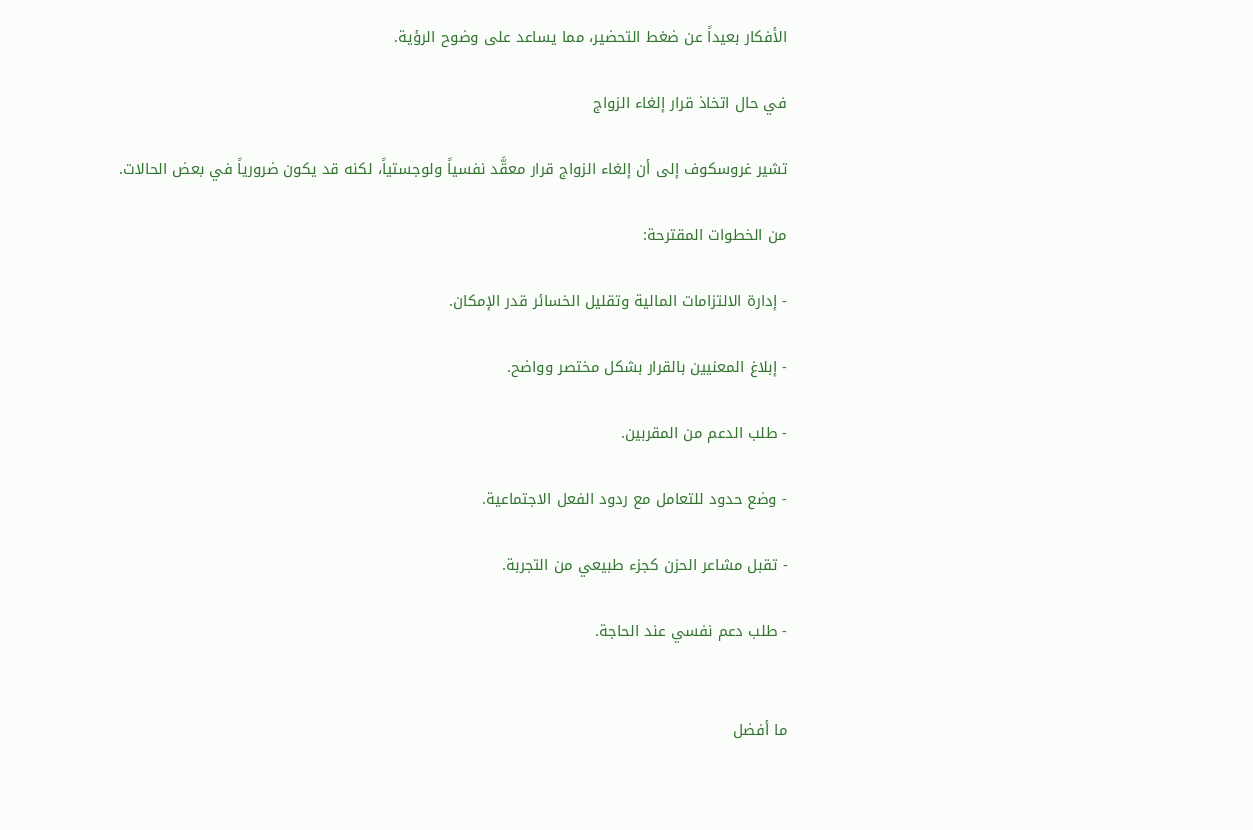الأفكار بعيداً عن ضغط التحضير، مما يساعد على وضوح الرؤية.

في حال اتخاذ قرار إلغاء الزواج

تشير غروسكوف إلى أن إلغاء الزواج قرار معقَّد نفسياً ولوجستياً، لكنه قد يكون ضرورياً في بعض الحالات.

من الخطوات المقترحة:

- إدارة الالتزامات المالية وتقليل الخسائر قدر الإمكان.

- إبلاغ المعنيين بالقرار بشكل مختصر وواضح.

- طلب الدعم من المقربين.

- وضع حدود للتعامل مع ردود الفعل الاجتماعية.

- تقبل مشاعر الحزن كجزء طبيعي من التجربة.

- طلب دعم نفسي عند الحاجة.


ما أفضل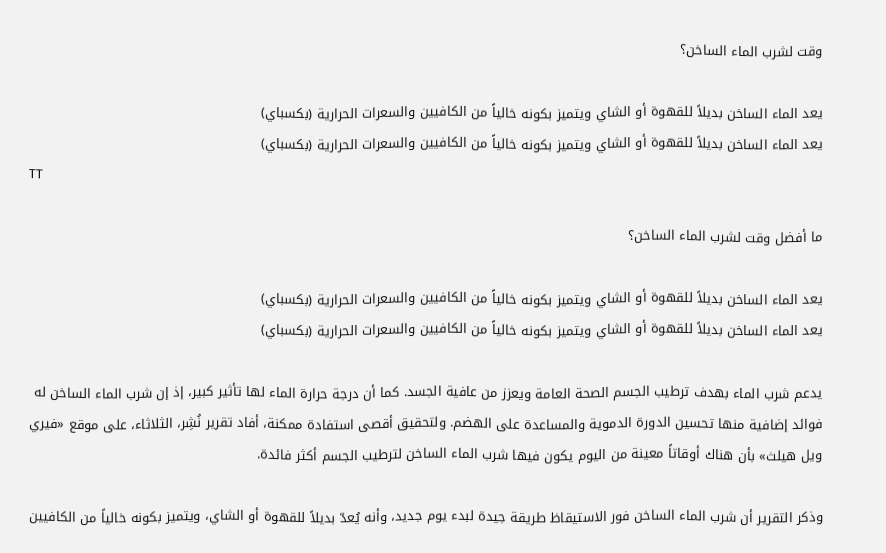وقت لشرب الماء الساخن؟

يعد الماء الساخن بديلاً للقهوة أو الشاي ويتميز بكونه خالياً من الكافيين والسعرات الحرارية (بكسباي)
يعد الماء الساخن بديلاً للقهوة أو الشاي ويتميز بكونه خالياً من الكافيين والسعرات الحرارية (بكسباي)
TT

ما أفضل وقت لشرب الماء الساخن؟

يعد الماء الساخن بديلاً للقهوة أو الشاي ويتميز بكونه خالياً من الكافيين والسعرات الحرارية (بكسباي)
يعد الماء الساخن بديلاً للقهوة أو الشاي ويتميز بكونه خالياً من الكافيين والسعرات الحرارية (بكسباي)

يدعم شرب الماء بهدف ترطيب الجسم الصحة العامة ويعزز من عافية الجسد. كما أن درجة حرارة الماء لها تأثير كبير، إذ إن شرب الماء الساخن له فوائد إضافية منها تحسين الدورة الدموية والمساعدة على الهضم. ولتحقيق أقصى استفادة ممكنة، أفاد تقرير نُشِر، الثلاثاء، على موقع «فيري ويل هيلث» بأن هناك أوقاتاً معينة من اليوم يكون فيها شرب الماء الساخن لترطيب الجسم أكثر فائدة.

وذكر التقرير أن شرب الماء الساخن فور الاستيقاظ طريقة جيدة لبدء يوم جديد، وأنه يُعدّ بديلاً للقهوة أو الشاي، ويتميز بكونه خالياً من الكافيين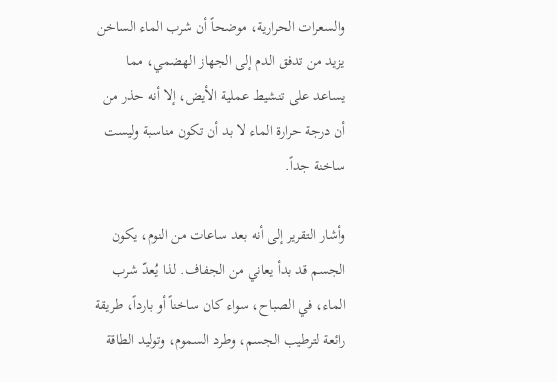والسعرات الحرارية، موضحاً أن شرب الماء الساخن يزيد من تدفق الدم إلى الجهاز الهضمي، مما يساعد على تنشيط عملية الأيض، إلا أنه حذر من أن درجة حرارة الماء لا بد أن تكون مناسبة وليست ساخنة جداً.

وأشار التقرير إلى أنه بعد ساعات من النوم، يكون الجسم قد بدأ يعاني من الجفاف. لذا يُعدّ شرب الماء، في الصباح، سواء كان ساخناً أو بارداً، طريقة رائعة لترطيب الجسم، وطرد السموم، وتوليد الطاقة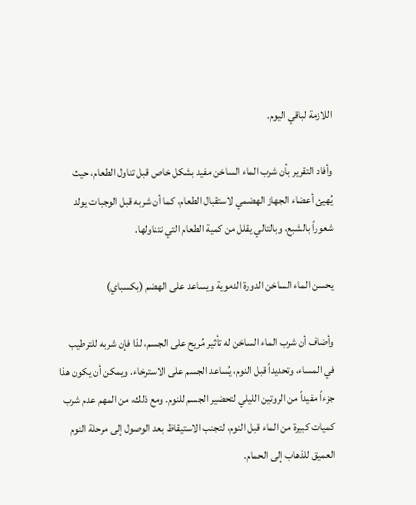اللازمة لباقي اليوم.

وأفاد التقرير بأن شرب الماء الساخن مفيد بشكل خاص قبل تناول الطعام، حيث يُهيئ أعضاء الجهاز الهضمي لاستقبال الطعام، كما أن شربه قبل الوجبات يولد شعوراً بالشبع، وبالتالي يقلل من كمية الطعام التي نتناولها.

يحسن الماء الساخن الدورة الدموية ويساعد على الهضم (بكسباي)

وأضاف أن شرب الماء الساخن له تأثير مُريح على الجسم، لذا فإن شربه للترطيب في المساء، وتحديداً قبل النوم، يُساعد الجسم على الاسترخاء. ويمكن أن يكون هذا جزءاً مفيداً من الروتين الليلي لتحضير الجسم للنوم. ومع ذلك، من المهم عدم شرب كميات كبيرة من الماء قبل النوم، لتجنب الاستيقاظ بعد الوصول إلى مرحلة النوم العميق للذهاب إلى الحمام.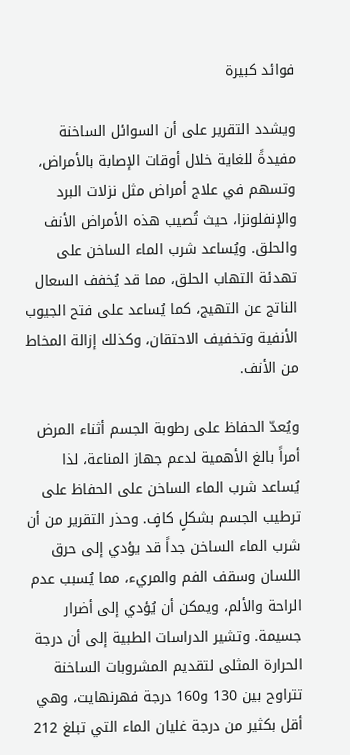فوائد كبيرة

ويشدد التقرير على أن السوائل الساخنة مفيدةً للغاية خلال أوقات الإصابة بالأمراض، وتسهم في علاج أمراض مثل نزلات البرد والإنفلونزا، حيث تُصيب هذه الأمراض الأنف والحلق. ويُساعد شرب الماء الساخن على تهدئة التهاب الحلق، مما قد يُخفف السعال الناتج عن التهيج، كما يُساعد على فتح الجيوب الأنفية وتخفيف الاحتقان، وكذلك إزالة المخاط من الأنف.

ويُعدّ الحفاظ على رطوبة الجسم أثناء المرض أمراً بالغ الأهمية لدعم جهاز المناعة، لذا يُساعد شرب الماء الساخن على الحفاظ على ترطيب الجسم بشكلٍ كافٍ. وحذر التقرير من أن شرب الماء الساخن جداً قد يؤدي إلى حرق اللسان وسقف الفم والمريء، مما يُسبب عدم الراحة والألم، ويمكن أن يُؤدي إلى أضرار جسيمة. وتشير الدراسات الطبية إلى أن درجة الحرارة المثلى لتقديم المشروبات الساخنة تتراوح بين 130 و160 درجة فهرنهايت، وهي أقل بكثير من درجة غليان الماء التي تبلغ 212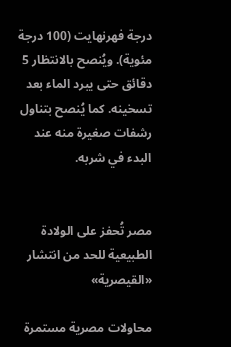درجة فهرنهايت (100 درجة مئوية). ويُنصح بالانتظار 5 دقائق حتى يبرد الماء بعد تسخينه. كما يُنصح بتناول رشفات صغيرة منه عند البدء في شربه.


مصر تُحفز على الولادة الطبيعية للحد من انتشار «القيصرية»

محاولات مصرية مستمرة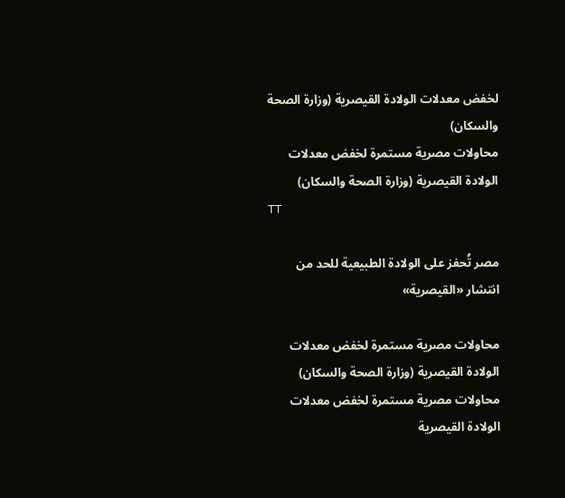لخفض معدلات الولادة القيصرية (وزارة الصحة والسكان)
محاولات مصرية مستمرة لخفض معدلات الولادة القيصرية (وزارة الصحة والسكان)
TT

مصر تُحفز على الولادة الطبيعية للحد من انتشار «القيصرية»

محاولات مصرية مستمرة لخفض معدلات الولادة القيصرية (وزارة الصحة والسكان)
محاولات مصرية مستمرة لخفض معدلات الولادة القيصرية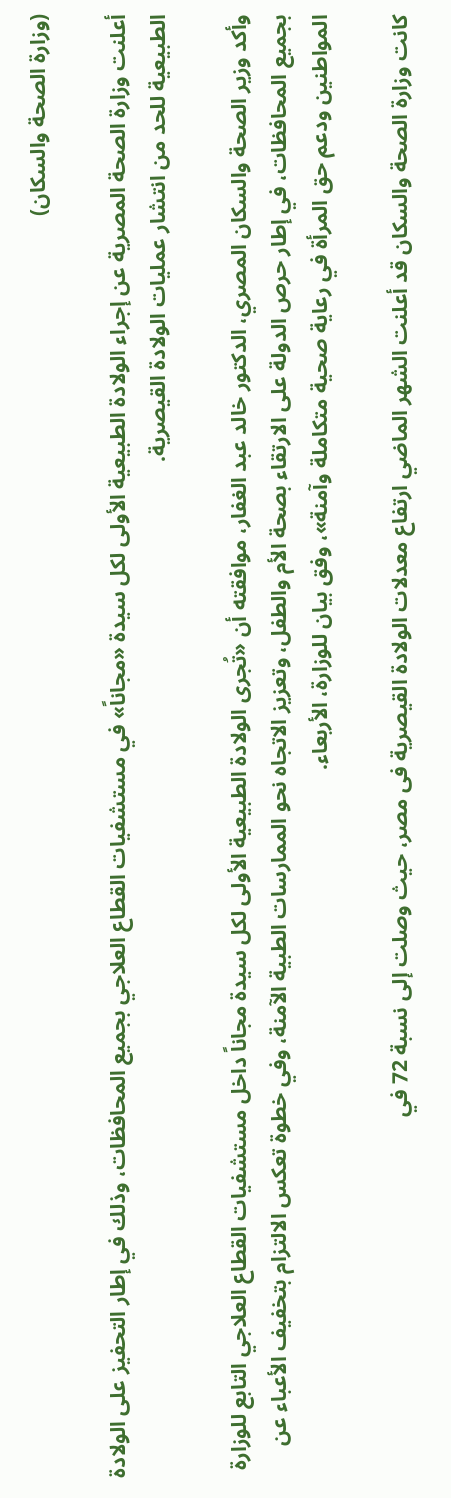(وزارة الصحة والسكان)

أعلنت وزارة الصحة المصرية عن إجراء الولادة الطبيعية الأولى لكل سيدة «مجاناً» في مستشفيات القطاع العلاجي بجميع المحافظات، وذلك في إطار التحفيز على الولادة الطبيعية للحد من انتشار عمليات الولادة القيصرية.

وأكد وزير الصحة والسكان المصري، الدكتور خالد عبد الغفار، موافقته أن «تُجرى الولادة الطبيعية الأولى لكل سيدة مجاناً داخل مستشفيات القطاع العلاجي التابع للوزارة بجميع المحافظات، في إطار حرص الدولة على الارتقاء بصحة الأم والطفل، وتعزيز الاتجاه نحو الممارسات الطبية الآمنة، وفي خطوة تعكس الالتزام بتخفيف الأعباء عن المواطنين ودعم حق المرأة في رعاية صحية متكاملة وآمنة»، وفق بيان للوزارة، الأربعاء.

كانت وزارة الصحة والسكان قد أعلنت الشهر الماضي ارتفاع معدلات الولادة القيصرية فى مصر، حيث وصلت إلى نسبة 72 في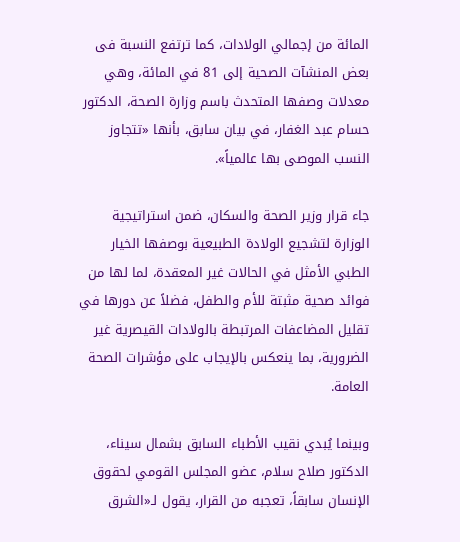المائة من إجمالي الولادات، كما ترتفع النسبة فى بعض المنشآت الصحية إلى 81 في المائة، وهي معدلات وصفها المتحدث باسم وزارة الصحة، الدكتور حسام عبد الغفار، في بيان سابق، بأنها «تتجاوز النسب الموصى بها عالمياً».

جاء قرار وزير الصحة والسكان، ضمن استراتيجية الوزارة لتشجيع الولادة الطبيعية بوصفها الخيار الطبي الأمثل في الحالات غير المعقدة، لما لها من فوائد صحية مثبتة للأم والطفل، فضلاً عن دورها في تقليل المضاعفات المرتبطة بالولادات القيصرية غير الضرورية، بما ينعكس بالإيجاب على مؤشرات الصحة العامة.

وبينما يُبدي نقيب الأطباء السابق بشمال سيناء، الدكتور صلاح سلام، عضو المجلس القومي لحقوق الإنسان سابقاً، تعجبه من القرار، يقول لـ«الشرق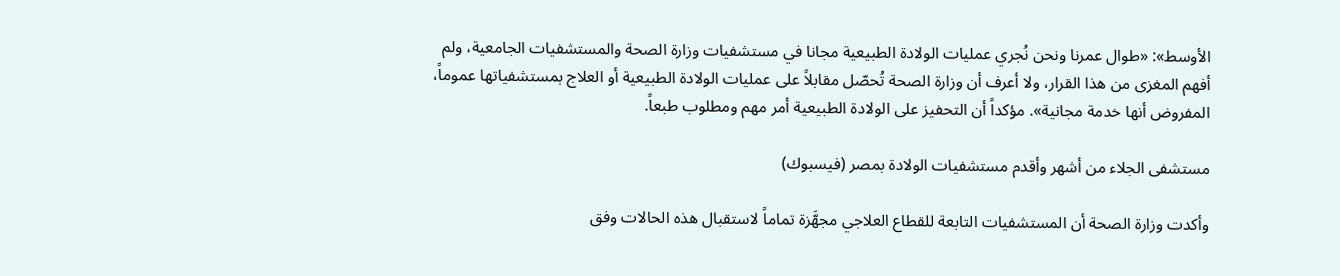الأوسط»: «طوال عمرنا ونحن نُجري عمليات الولادة الطبيعية مجانا في مستشفيات وزارة الصحة والمستشفيات الجامعية، ولم أفهم المغزى من هذا القرار، ولا أعرف أن وزارة الصحة تُحصّل مقابلاً على عمليات الولادة الطبيعية أو العلاج بمستشفياتها عموماً، المفروض أنها خدمة مجانية». مؤكداً أن التحفيز على الولادة الطبيعية أمر مهم ومطلوب طبعاً.

مستشفى الجلاء من أشهر وأقدم مستشفيات الولادة بمصر (فيسبوك)

وأكدت وزارة الصحة أن المستشفيات التابعة للقطاع العلاجي مجهَّزة تماماً لاستقبال هذه الحالات وفق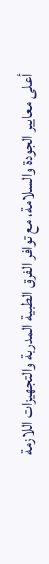أعلى معايير الجودة والسلامة، مع توافر الفرق الطبية المدربة والتجهيزات اللازمة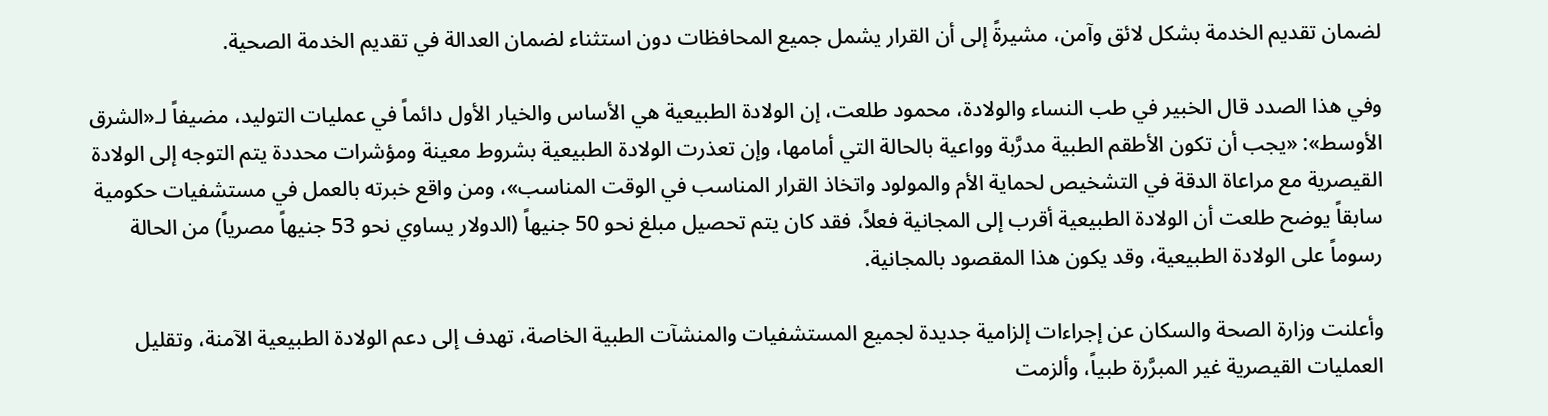لضمان تقديم الخدمة بشكل لائق وآمن، مشيرةً إلى أن القرار يشمل جميع المحافظات دون استثناء لضمان العدالة في تقديم الخدمة الصحية.

وفي هذا الصدد قال الخبير في طب النساء والولادة، محمود طلعت، إن الولادة الطبيعية هي الأساس والخيار الأول دائماً في عمليات التوليد، مضيفاً لـ«الشرق الأوسط»: «يجب أن تكون الأطقم الطبية مدرَّبة وواعية بالحالة التي أمامها، وإن تعذرت الولادة الطبيعية بشروط معينة ومؤشرات محددة يتم التوجه إلى الولادة القيصرية مع مراعاة الدقة في التشخيص لحماية الأم والمولود واتخاذ القرار المناسب في الوقت المناسب»، ومن واقع خبرته بالعمل في مستشفيات حكومية سابقاً يوضح طلعت أن الولادة الطبيعية أقرب إلى المجانية فعلاً، فقد كان يتم تحصيل مبلغ نحو 50 جنيهاً (الدولار يساوي نحو 53 جنيهاً مصرياً) من الحالة رسوماً على الولادة الطبيعية، وقد يكون هذا المقصود بالمجانية.

وأعلنت وزارة الصحة والسكان عن إجراءات إلزامية جديدة لجميع المستشفيات والمنشآت الطبية الخاصة، تهدف إلى دعم الولادة الطبيعية الآمنة، وتقليل العمليات القيصرية غير المبرَّرة طبياً، وألزمت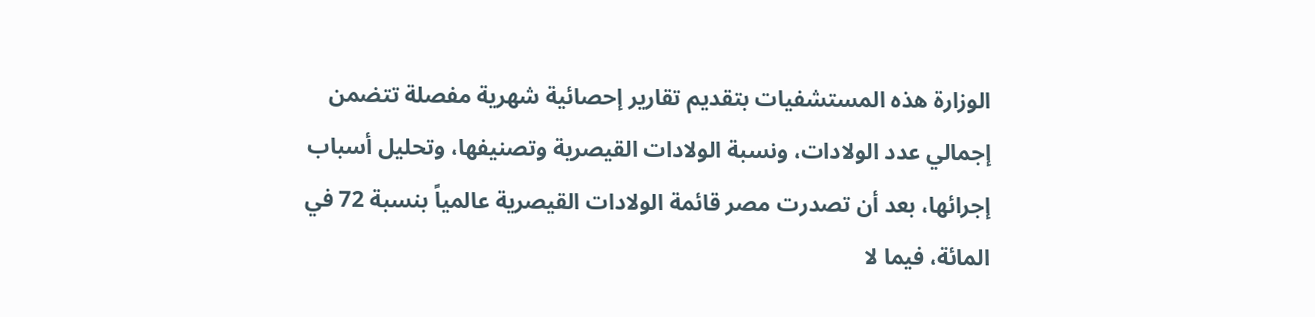الوزارة هذه المستشفيات بتقديم تقارير إحصائية شهرية مفصلة تتضمن إجمالي عدد الولادات، ونسبة الولادات القيصرية وتصنيفها، وتحليل أسباب إجرائها، بعد أن تصدرت مصر قائمة الولادات القيصرية عالمياً بنسبة 72 في المائة، فيما لا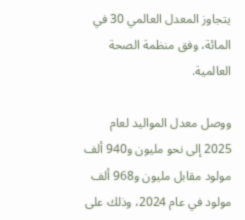يتجاوز المعدل العالمي 30 في المائة، وفق منظمة الصحة العالمية.

ووصل معدل المواليد لعام 2025 إلى نحو مليون و940 ألف مولود مقابل مليون و968 ألف مولود في عام 2024، وذلك على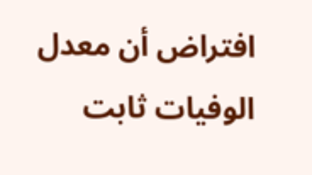افتراض أن معدل الوفيات ثابت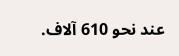عند نحو 610 آلاف.